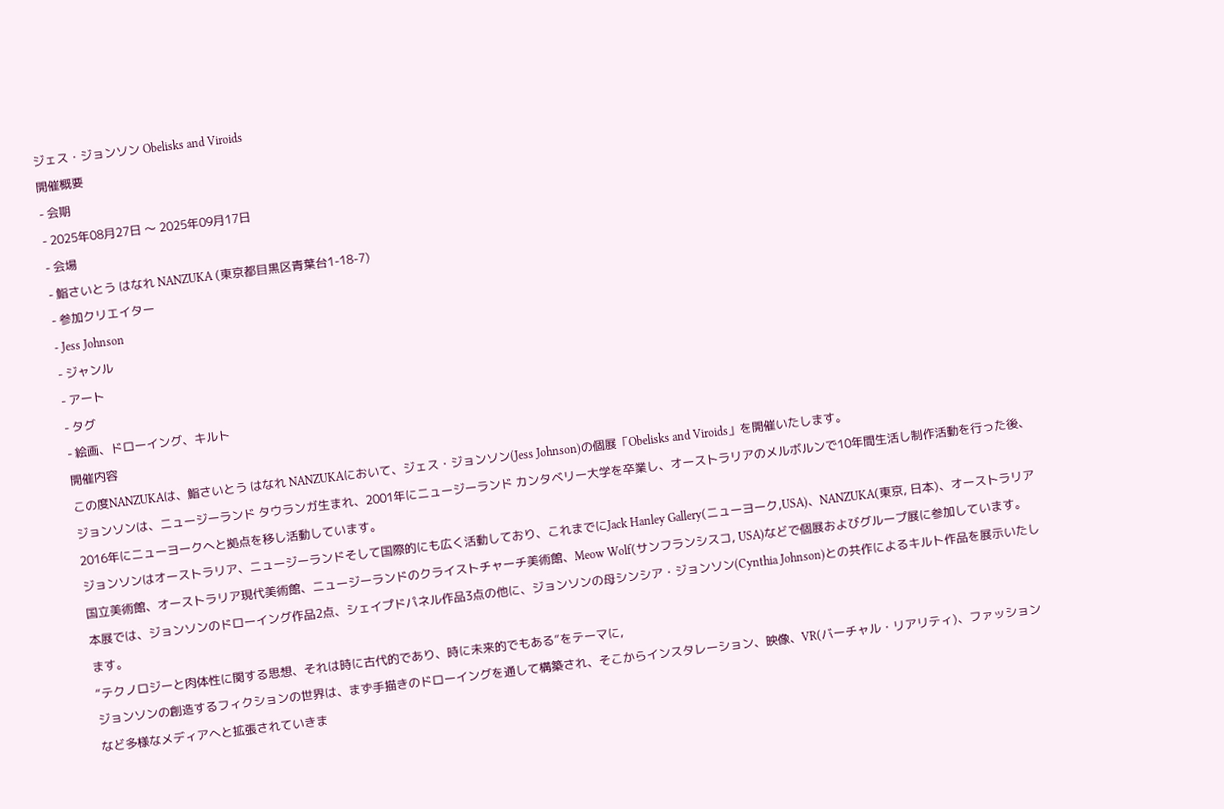ジェス・ジョンソン Obelisks and Viroids
開催概要
- 会期
- 2025年08月27日 〜 2025年09月17日
- 会場
- 鮨さいとう はなれ NANZUKA (東京都目黒区青葉台1-18-7)
- 参加クリエイター
- Jess Johnson
- ジャンル
- アート
- タグ
- 絵画、ドローイング、キルト
開催内容
この度NANZUKAは、鮨さいとう はなれ NANZUKAにおいて、ジェス・ジョンソン(Jess Johnson)の個展「Obelisks and Viroids」を開催いたします。
ジョンソンは、ニュージーランド タウランガ生まれ、2001年にニュージーランド カンタベリー大学を卒業し、オーストラリアのメルボルンで10年間生活し制作活動を行った後、2016年にニューヨークへと拠点を移し活動しています。
ジョンソンはオーストラリア、ニュージーランドそして国際的にも広く活動しており、これまでにJack Hanley Gallery(ニューヨーク,USA)、NANZUKA(東京, 日本)、オーストラリア国立美術館、オーストラリア現代美術館、ニュージーランドのクライストチャーチ美術館、Meow Wolf(サンフランシスコ, USA)などで個展およびグループ展に参加しています。
本展では、ジョンソンのドローイング作品2点、シェイプドパネル作品3点の他に、ジョンソンの母シンシア・ジョンソン(Cynthia Johnson)との共作によるキルト作品を展示いたします。
“テクノロジーと肉体性に関する思想、それは時に古代的であり、時に未来的でもある”をテーマに,
ジョンソンの創造するフィクションの世界は、まず手描きのドローイングを通して構築され、そこからインスタレーション、映像、VR(バーチャル・リアリティ)、ファッションなど多様なメディアへと拡張されていきま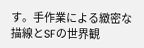す。手作業による緻密な描線とSFの世界観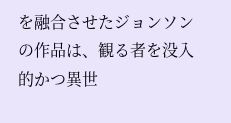を融合させたジョンソンの作品は、観る者を没入的かつ異世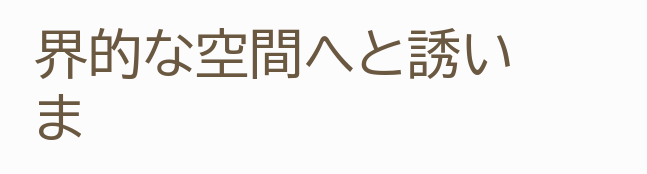界的な空間へと誘いま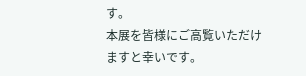す。
本展を皆様にご高覧いただけますと幸いです。